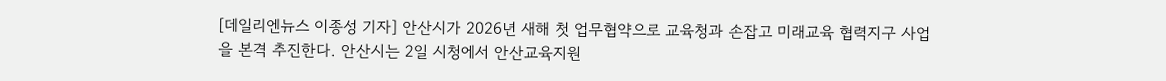[데일리엔뉴스 이종성 기자] 안산시가 2026년 새해 첫 업무협약으로 교육청과 손잡고 미래교육 협력지구 사업을 본격 추진한다. 안산시는 2일 시청에서 안산교육지원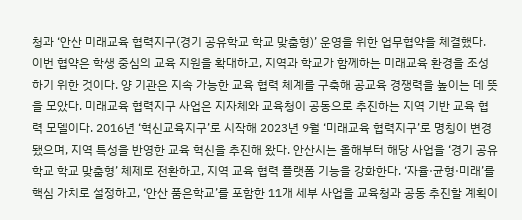청과 ‘안산 미래교육 협력지구(경기 공유학교 학교 맞춤형)’ 운영을 위한 업무협약을 체결했다. 이번 협약은 학생 중심의 교육 지원을 확대하고, 지역과 학교가 함께하는 미래교육 환경을 조성하기 위한 것이다. 양 기관은 지속 가능한 교육 협력 체계를 구축해 공교육 경쟁력을 높이는 데 뜻을 모았다. 미래교육 협력지구 사업은 지자체와 교육청이 공동으로 추진하는 지역 기반 교육 협력 모델이다. 2016년 ‘혁신교육지구’로 시작해 2023년 9월 ‘미래교육 협력지구’로 명칭이 변경됐으며, 지역 특성을 반영한 교육 혁신을 추진해 왔다. 안산시는 올해부터 해당 사업을 ‘경기 공유학교 학교 맞춤형’ 체제로 전환하고, 지역 교육 협력 플랫폼 기능을 강화한다. ‘자율·균형·미래’를 핵심 가치로 설정하고, ‘안산 품은학교’를 포함한 11개 세부 사업을 교육청과 공동 추진할 계획이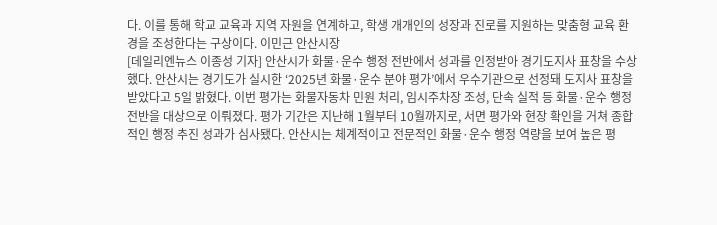다. 이를 통해 학교 교육과 지역 자원을 연계하고, 학생 개개인의 성장과 진로를 지원하는 맞춤형 교육 환경을 조성한다는 구상이다. 이민근 안산시장
[데일리엔뉴스 이종성 기자] 안산시가 화물·운수 행정 전반에서 성과를 인정받아 경기도지사 표창을 수상했다. 안산시는 경기도가 실시한 ‘2025년 화물·운수 분야 평가’에서 우수기관으로 선정돼 도지사 표창을 받았다고 5일 밝혔다. 이번 평가는 화물자동차 민원 처리, 임시주차장 조성, 단속 실적 등 화물·운수 행정 전반을 대상으로 이뤄졌다. 평가 기간은 지난해 1월부터 10월까지로, 서면 평가와 현장 확인을 거쳐 종합적인 행정 추진 성과가 심사됐다. 안산시는 체계적이고 전문적인 화물·운수 행정 역량을 보여 높은 평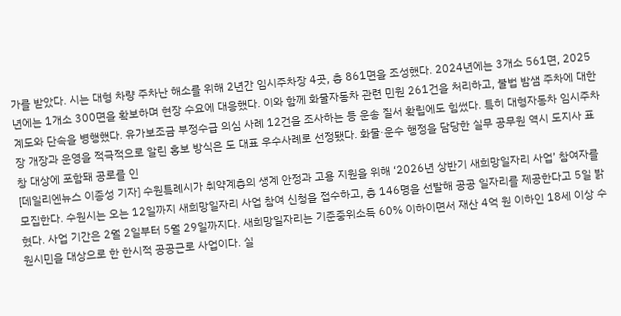가를 받았다. 시는 대형 차량 주차난 해소를 위해 2년간 임시주차장 4곳, 총 861면을 조성했다. 2024년에는 3개소 561면, 2025년에는 1개소 300면을 확보하며 현장 수요에 대응했다. 이와 함께 화물자동차 관련 민원 261건을 처리하고, 불법 밤샘 주차에 대한 계도와 단속을 병행했다. 유가보조금 부정수급 의심 사례 12건을 조사하는 등 운송 질서 확립에도 힘썼다. 특히 대형자동차 임시주차장 개장과 운영을 적극적으로 알린 홍보 방식은 도 대표 우수사례로 선정됐다. 화물·운수 행정을 담당한 실무 공무원 역시 도지사 표창 대상에 포함돼 공로를 인
[데일리엔뉴스 이종성 기자] 수원특례시가 취약계층의 생계 안정과 고용 지원을 위해 ‘2026년 상반기 새희망일자리 사업’ 참여자를 모집한다. 수원시는 오는 12일까지 새희망일자리 사업 참여 신청을 접수하고, 총 146명을 선발해 공공 일자리를 제공한다고 5일 밝혔다. 사업 기간은 2월 2일부터 5월 29일까지다. 새희망일자리는 기준중위소득 60% 이하이면서 재산 4억 원 이하인 18세 이상 수원시민을 대상으로 한 한시적 공공근로 사업이다. 실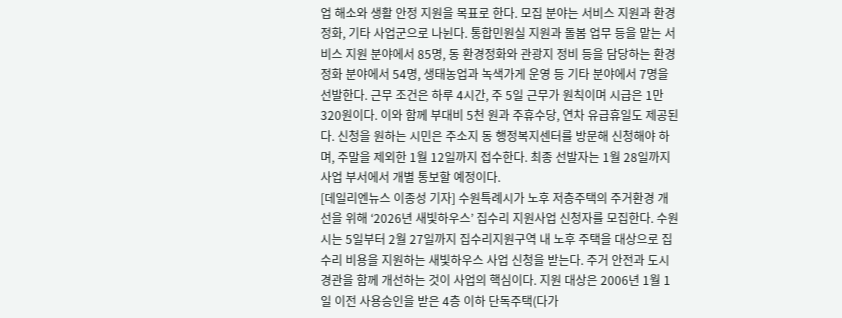업 해소와 생활 안정 지원을 목표로 한다. 모집 분야는 서비스 지원과 환경 정화, 기타 사업군으로 나뉜다. 통합민원실 지원과 돌봄 업무 등을 맡는 서비스 지원 분야에서 85명, 동 환경정화와 관광지 정비 등을 담당하는 환경 정화 분야에서 54명, 생태농업과 녹색가게 운영 등 기타 분야에서 7명을 선발한다. 근무 조건은 하루 4시간, 주 5일 근무가 원칙이며 시급은 1만320원이다. 이와 함께 부대비 5천 원과 주휴수당, 연차 유급휴일도 제공된다. 신청을 원하는 시민은 주소지 동 행정복지센터를 방문해 신청해야 하며, 주말을 제외한 1월 12일까지 접수한다. 최종 선발자는 1월 28일까지 사업 부서에서 개별 통보할 예정이다.
[데일리엔뉴스 이종성 기자] 수원특례시가 노후 저층주택의 주거환경 개선을 위해 ‘2026년 새빛하우스’ 집수리 지원사업 신청자를 모집한다. 수원시는 5일부터 2월 27일까지 집수리지원구역 내 노후 주택을 대상으로 집수리 비용을 지원하는 새빛하우스 사업 신청을 받는다. 주거 안전과 도시 경관을 함께 개선하는 것이 사업의 핵심이다. 지원 대상은 2006년 1월 1일 이전 사용승인을 받은 4층 이하 단독주택(다가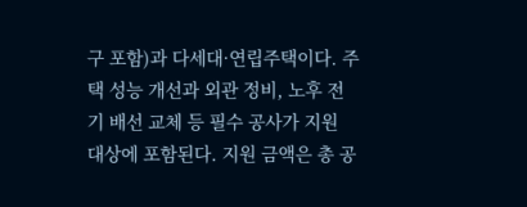구 포함)과 다세대·연립주택이다. 주택 성능 개선과 외관 정비, 노후 전기 배선 교체 등 필수 공사가 지원 대상에 포함된다. 지원 금액은 총 공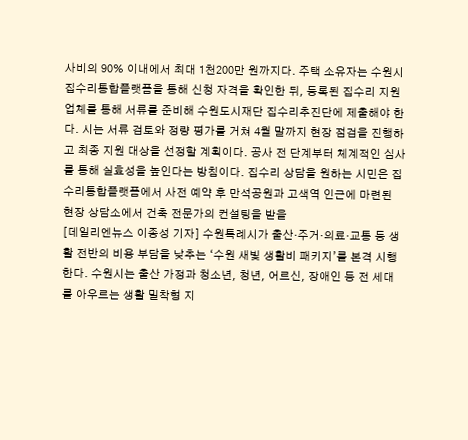사비의 90% 이내에서 최대 1천200만 원까지다. 주택 소유자는 수원시 집수리통합플랫폼을 통해 신청 자격을 확인한 뒤, 등록된 집수리 지원업체를 통해 서류를 준비해 수원도시재단 집수리추진단에 제출해야 한다. 시는 서류 검토와 정량 평가를 거쳐 4월 말까지 현장 점검을 진행하고 최종 지원 대상을 선정할 계획이다. 공사 전 단계부터 체계적인 심사를 통해 실효성을 높인다는 방침이다. 집수리 상담을 원하는 시민은 집수리통합플랫폼에서 사전 예약 후 만석공원과 고색역 인근에 마련된 현장 상담소에서 건축 전문가의 컨설팅을 받을
[데일리엔뉴스 이종성 기자] 수원특례시가 출산·주거·의료·교통 등 생활 전반의 비용 부담을 낮추는 ‘수원 새빛 생활비 패키지’를 본격 시행한다. 수원시는 출산 가정과 청소년, 청년, 어르신, 장애인 등 전 세대를 아우르는 생활 밀착형 지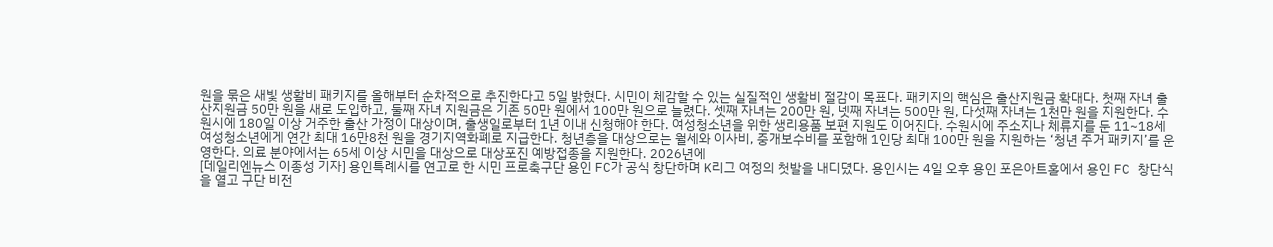원을 묶은 새빛 생활비 패키지를 올해부터 순차적으로 추진한다고 5일 밝혔다. 시민이 체감할 수 있는 실질적인 생활비 절감이 목표다. 패키지의 핵심은 출산지원금 확대다. 첫째 자녀 출산지원금 50만 원을 새로 도입하고, 둘째 자녀 지원금은 기존 50만 원에서 100만 원으로 늘렸다. 셋째 자녀는 200만 원, 넷째 자녀는 500만 원, 다섯째 자녀는 1천만 원을 지원한다. 수원시에 180일 이상 거주한 출산 가정이 대상이며, 출생일로부터 1년 이내 신청해야 한다. 여성청소년을 위한 생리용품 보편 지원도 이어진다. 수원시에 주소지나 체류지를 둔 11~18세 여성청소년에게 연간 최대 16만8천 원을 경기지역화폐로 지급한다. 청년층을 대상으로는 월세와 이사비, 중개보수비를 포함해 1인당 최대 100만 원을 지원하는 ‘청년 주거 패키지’를 운영한다. 의료 분야에서는 65세 이상 시민을 대상으로 대상포진 예방접종을 지원한다. 2026년에
[데일리엔뉴스 이종성 기자] 용인특례시를 연고로 한 시민 프로축구단 용인 FC가 공식 창단하며 K리그 여정의 첫발을 내디뎠다. 용인시는 4일 오후 용인 포은아트홀에서 용인 FC 창단식을 열고 구단 비전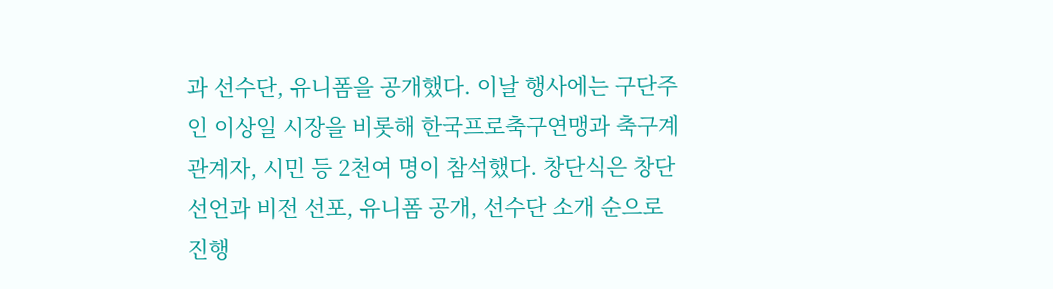과 선수단, 유니폼을 공개했다. 이날 행사에는 구단주인 이상일 시장을 비롯해 한국프로축구연맹과 축구계 관계자, 시민 등 2천여 명이 참석했다. 창단식은 창단 선언과 비전 선포, 유니폼 공개, 선수단 소개 순으로 진행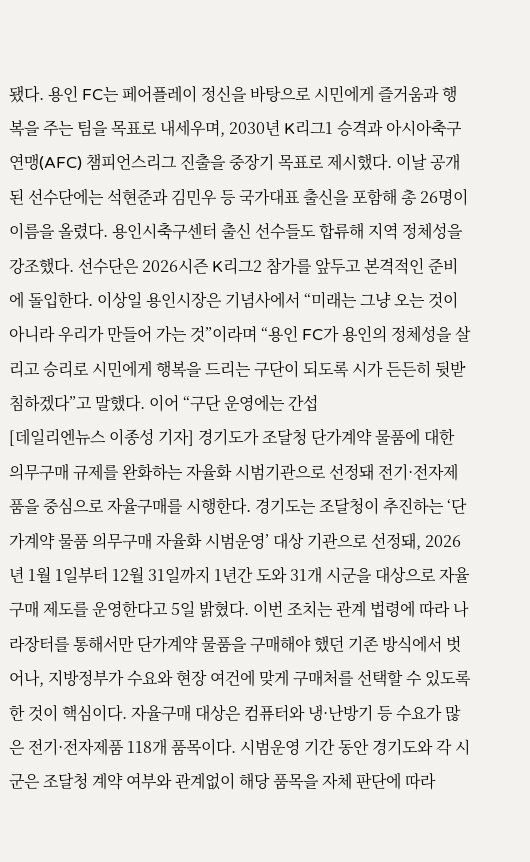됐다. 용인 FC는 페어플레이 정신을 바탕으로 시민에게 즐거움과 행복을 주는 팀을 목표로 내세우며, 2030년 K리그1 승격과 아시아축구연맹(AFC) 챔피언스리그 진출을 중장기 목표로 제시했다. 이날 공개된 선수단에는 석현준과 김민우 등 국가대표 출신을 포함해 총 26명이 이름을 올렸다. 용인시축구센터 출신 선수들도 합류해 지역 정체성을 강조했다. 선수단은 2026시즌 K리그2 참가를 앞두고 본격적인 준비에 돌입한다. 이상일 용인시장은 기념사에서 “미래는 그냥 오는 것이 아니라 우리가 만들어 가는 것”이라며 “용인 FC가 용인의 정체성을 살리고 승리로 시민에게 행복을 드리는 구단이 되도록 시가 든든히 뒷받침하겠다”고 말했다. 이어 “구단 운영에는 간섭
[데일리엔뉴스 이종성 기자] 경기도가 조달청 단가계약 물품에 대한 의무구매 규제를 완화하는 자율화 시범기관으로 선정돼 전기·전자제품을 중심으로 자율구매를 시행한다. 경기도는 조달청이 추진하는 ‘단가계약 물품 의무구매 자율화 시범운영’ 대상 기관으로 선정돼, 2026년 1월 1일부터 12월 31일까지 1년간 도와 31개 시군을 대상으로 자율구매 제도를 운영한다고 5일 밝혔다. 이번 조치는 관계 법령에 따라 나라장터를 통해서만 단가계약 물품을 구매해야 했던 기존 방식에서 벗어나, 지방정부가 수요와 현장 여건에 맞게 구매처를 선택할 수 있도록 한 것이 핵심이다. 자율구매 대상은 컴퓨터와 냉·난방기 등 수요가 많은 전기·전자제품 118개 품목이다. 시범운영 기간 동안 경기도와 각 시군은 조달청 계약 여부와 관계없이 해당 품목을 자체 판단에 따라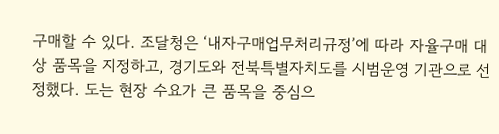구매할 수 있다. 조달청은 ‘내자구매업무처리규정’에 따라 자율구매 대상 품목을 지정하고, 경기도와 전북특별자치도를 시범운영 기관으로 선정했다. 도는 현장 수요가 큰 품목을 중심으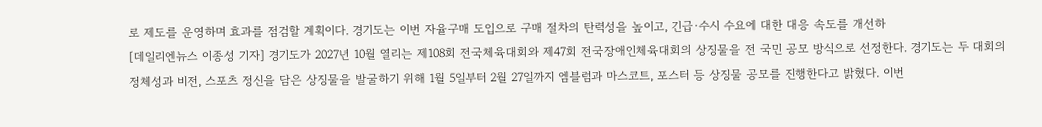로 제도를 운영하며 효과를 점검할 계획이다. 경기도는 이번 자율구매 도입으로 구매 절차의 탄력성을 높이고, 긴급·수시 수요에 대한 대응 속도를 개선하
[데일리엔뉴스 이종성 기자] 경기도가 2027년 10월 열리는 제108회 전국체육대회와 제47회 전국장애인체육대회의 상징물을 전 국민 공모 방식으로 선정한다. 경기도는 두 대회의 정체성과 비전, 스포츠 정신을 담은 상징물을 발굴하기 위해 1월 5일부터 2월 27일까지 엠블럼과 마스코트, 포스터 등 상징물 공모를 진행한다고 밝혔다. 이번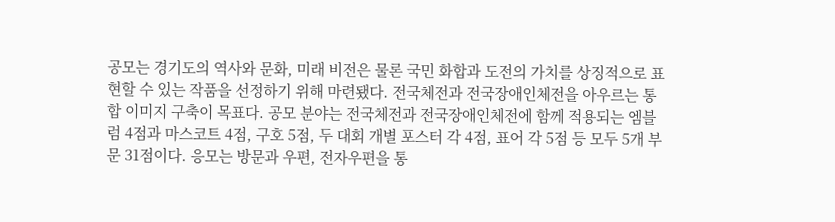공모는 경기도의 역사와 문화, 미래 비전은 물론 국민 화합과 도전의 가치를 상징적으로 표현할 수 있는 작품을 선정하기 위해 마련됐다. 전국체전과 전국장애인체전을 아우르는 통합 이미지 구축이 목표다. 공모 분야는 전국체전과 전국장애인체전에 함께 적용되는 엠블럼 4점과 마스코트 4점, 구호 5점, 두 대회 개별 포스터 각 4점, 표어 각 5점 등 모두 5개 부문 31점이다. 응모는 방문과 우편, 전자우편을 통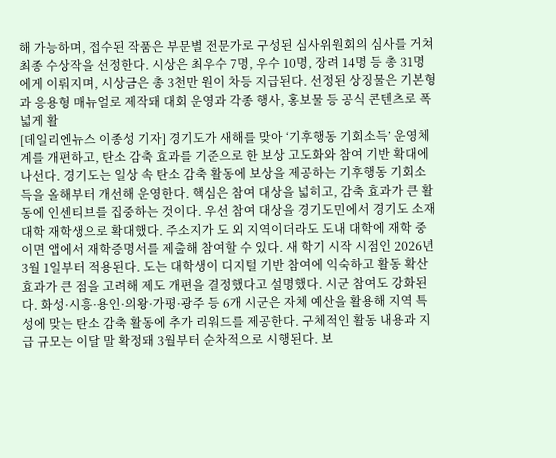해 가능하며, 접수된 작품은 부문별 전문가로 구성된 심사위원회의 심사를 거쳐 최종 수상작을 선정한다. 시상은 최우수 7명, 우수 10명, 장려 14명 등 총 31명에게 이뤄지며, 시상금은 총 3천만 원이 차등 지급된다. 선정된 상징물은 기본형과 응용형 매뉴얼로 제작돼 대회 운영과 각종 행사, 홍보물 등 공식 콘텐츠로 폭넓게 활
[데일리엔뉴스 이종성 기자] 경기도가 새해를 맞아 ‘기후행동 기회소득’ 운영체계를 개편하고, 탄소 감축 효과를 기준으로 한 보상 고도화와 참여 기반 확대에 나선다. 경기도는 일상 속 탄소 감축 활동에 보상을 제공하는 기후행동 기회소득을 올해부터 개선해 운영한다. 핵심은 참여 대상을 넓히고, 감축 효과가 큰 활동에 인센티브를 집중하는 것이다. 우선 참여 대상을 경기도민에서 경기도 소재 대학 재학생으로 확대했다. 주소지가 도 외 지역이더라도 도내 대학에 재학 중이면 앱에서 재학증명서를 제출해 참여할 수 있다. 새 학기 시작 시점인 2026년 3월 1일부터 적용된다. 도는 대학생이 디지털 기반 참여에 익숙하고 활동 확산 효과가 큰 점을 고려해 제도 개편을 결정했다고 설명했다. 시군 참여도 강화된다. 화성·시흥·용인·의왕·가평·광주 등 6개 시군은 자체 예산을 활용해 지역 특성에 맞는 탄소 감축 활동에 추가 리워드를 제공한다. 구체적인 활동 내용과 지급 규모는 이달 말 확정돼 3월부터 순차적으로 시행된다. 보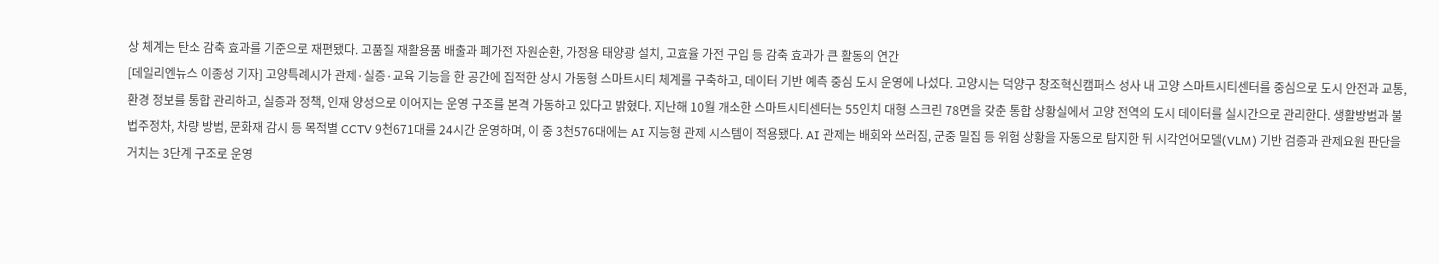상 체계는 탄소 감축 효과를 기준으로 재편됐다. 고품질 재활용품 배출과 폐가전 자원순환, 가정용 태양광 설치, 고효율 가전 구입 등 감축 효과가 큰 활동의 연간
[데일리엔뉴스 이종성 기자] 고양특례시가 관제·실증·교육 기능을 한 공간에 집적한 상시 가동형 스마트시티 체계를 구축하고, 데이터 기반 예측 중심 도시 운영에 나섰다. 고양시는 덕양구 창조혁신캠퍼스 성사 내 고양 스마트시티센터를 중심으로 도시 안전과 교통, 환경 정보를 통합 관리하고, 실증과 정책, 인재 양성으로 이어지는 운영 구조를 본격 가동하고 있다고 밝혔다. 지난해 10월 개소한 스마트시티센터는 55인치 대형 스크린 78면을 갖춘 통합 상황실에서 고양 전역의 도시 데이터를 실시간으로 관리한다. 생활방범과 불법주정차, 차량 방범, 문화재 감시 등 목적별 CCTV 9천671대를 24시간 운영하며, 이 중 3천576대에는 AI 지능형 관제 시스템이 적용됐다. AI 관제는 배회와 쓰러짐, 군중 밀집 등 위험 상황을 자동으로 탐지한 뒤 시각언어모델(VLM) 기반 검증과 관제요원 판단을 거치는 3단계 구조로 운영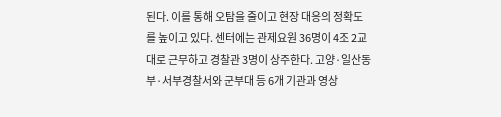된다. 이를 통해 오탐을 줄이고 현장 대응의 정확도를 높이고 있다. 센터에는 관제요원 36명이 4조 2교대로 근무하고 경찰관 3명이 상주한다. 고양·일산동부·서부경찰서와 군부대 등 6개 기관과 영상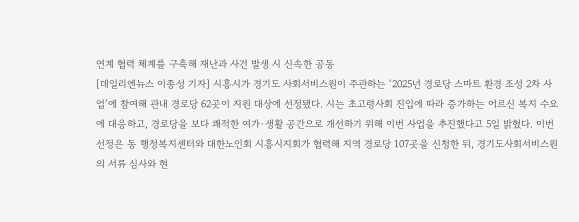연계 협력 체계를 구축해 재난과 사건 발생 시 신속한 공동
[데일리엔뉴스 이종성 기자] 시흥시가 경기도 사회서비스원이 주관하는 ‘2025년 경로당 스마트 환경 조성 2차 사업’에 참여해 관내 경로당 62곳이 지원 대상에 선정됐다. 시는 초고령사회 진입에 따라 증가하는 어르신 복지 수요에 대응하고, 경로당을 보다 쾌적한 여가·생활 공간으로 개선하기 위해 이번 사업을 추진했다고 5일 밝혔다. 이번 선정은 동 행정복지센터와 대한노인회 시흥시지회가 협력해 지역 경로당 107곳을 신청한 뒤, 경기도사회서비스원의 서류 심사와 현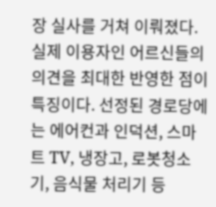장 실사를 거쳐 이뤄졌다. 실제 이용자인 어르신들의 의견을 최대한 반영한 점이 특징이다. 선정된 경로당에는 에어컨과 인덕션, 스마트 TV, 냉장고, 로봇청소기, 음식물 처리기 등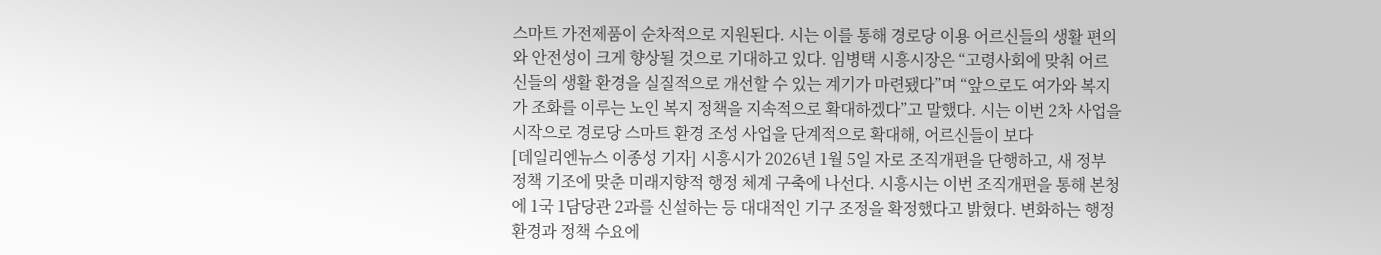스마트 가전제품이 순차적으로 지원된다. 시는 이를 통해 경로당 이용 어르신들의 생활 편의와 안전성이 크게 향상될 것으로 기대하고 있다. 임병택 시흥시장은 “고령사회에 맞춰 어르신들의 생활 환경을 실질적으로 개선할 수 있는 계기가 마련됐다”며 “앞으로도 여가와 복지가 조화를 이루는 노인 복지 정책을 지속적으로 확대하겠다”고 말했다. 시는 이번 2차 사업을 시작으로 경로당 스마트 환경 조성 사업을 단계적으로 확대해, 어르신들이 보다
[데일리엔뉴스 이종성 기자] 시흥시가 2026년 1월 5일 자로 조직개편을 단행하고, 새 정부 정책 기조에 맞춘 미래지향적 행정 체계 구축에 나선다. 시흥시는 이번 조직개편을 통해 본청에 1국 1담당관 2과를 신설하는 등 대대적인 기구 조정을 확정했다고 밝혔다. 변화하는 행정환경과 정책 수요에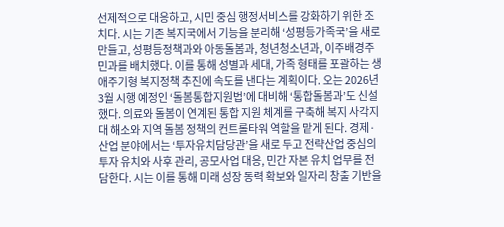선제적으로 대응하고, 시민 중심 행정서비스를 강화하기 위한 조치다. 시는 기존 복지국에서 기능을 분리해 ‘성평등가족국’을 새로 만들고, 성평등정책과와 아동돌봄과, 청년청소년과, 이주배경주민과를 배치했다. 이를 통해 성별과 세대, 가족 형태를 포괄하는 생애주기형 복지정책 추진에 속도를 낸다는 계획이다. 오는 2026년 3월 시행 예정인 ‘돌봄통합지원법’에 대비해 ‘통합돌봄과’도 신설했다. 의료와 돌봄이 연계된 통합 지원 체계를 구축해 복지 사각지대 해소와 지역 돌봄 정책의 컨트롤타워 역할을 맡게 된다. 경제·산업 분야에서는 ‘투자유치담당관’을 새로 두고 전략산업 중심의 투자 유치와 사후 관리, 공모사업 대응, 민간 자본 유치 업무를 전담한다. 시는 이를 통해 미래 성장 동력 확보와 일자리 창출 기반을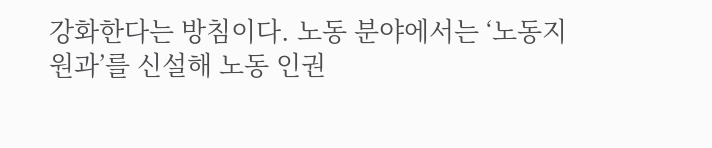강화한다는 방침이다. 노동 분야에서는 ‘노동지원과’를 신설해 노동 인권